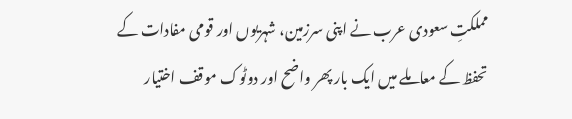مملکتِ سعودی عرب نے اپنی سرزمین، شہریوں اور قومی مفادات کے تحفظ کے معاملے میں ایک بار پھر واضح اور دوٹوک موقف اختیار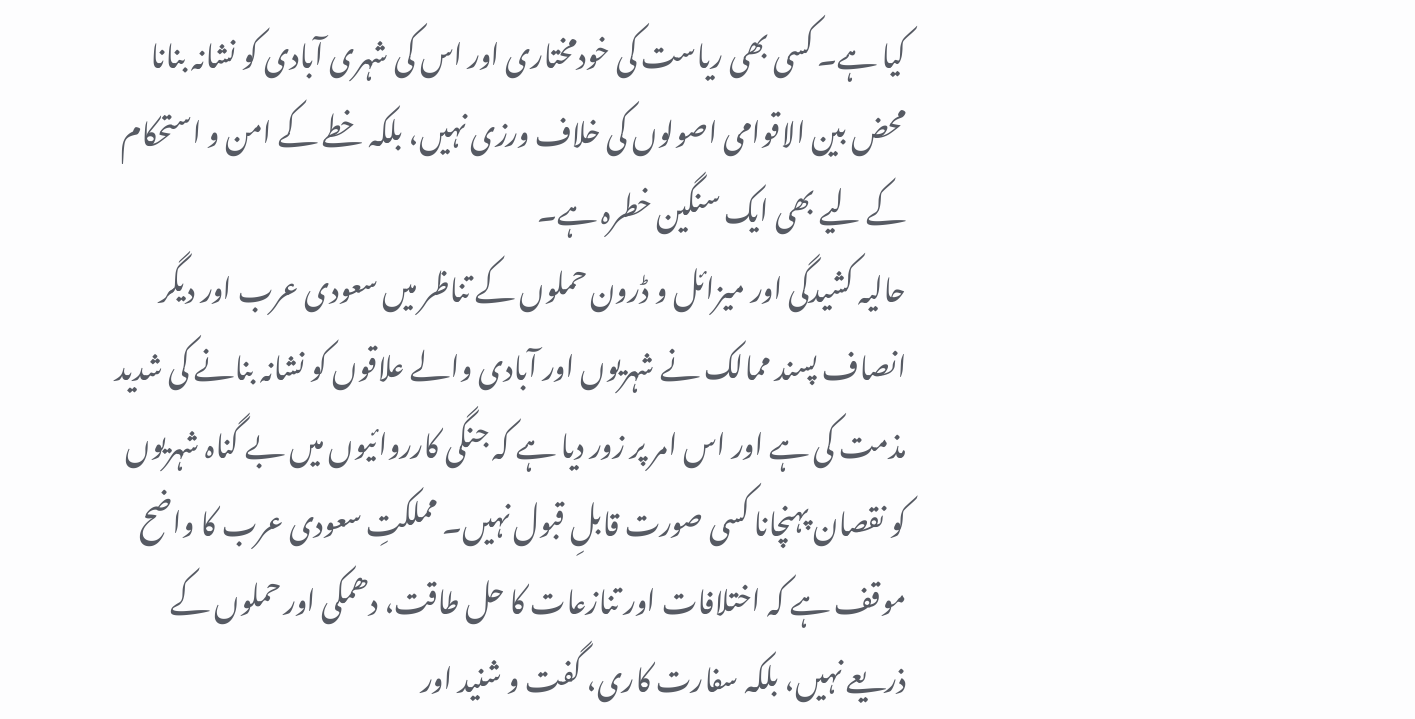کیا ہے۔ کسی بھی ریاست کی خودمختاری اور اس کی شہری آبادی کو نشانہ بنانا محض بین الاقوامی اصولوں کی خلاف ورزی نہیں، بلکہ خطے کے امن و استحکام کے لیے بھی ایک سنگین خطرہ ہے۔
حالیہ کشیدگی اور میزائل و ڈرون حملوں کے تناظر میں سعودی عرب اور دیگر انصاف پسند ممالک نے شہریوں اور آبادی والے علاقوں کو نشانہ بنانے کی شدید مذمت کی ہے اور اس امر پر زور دیا ہے کہ جنگی کارروائیوں میں بے گناہ شہریوں کو نقصان پہنچانا کسی صورت قابلِ قبول نہیں۔ مملکتِ سعودی عرب کا واضح موقف ہے کہ اختلافات اور تنازعات کا حل طاقت، دھمکی اور حملوں کے ذریعے نہیں، بلکہ سفارت کاری، گفت و شنید اور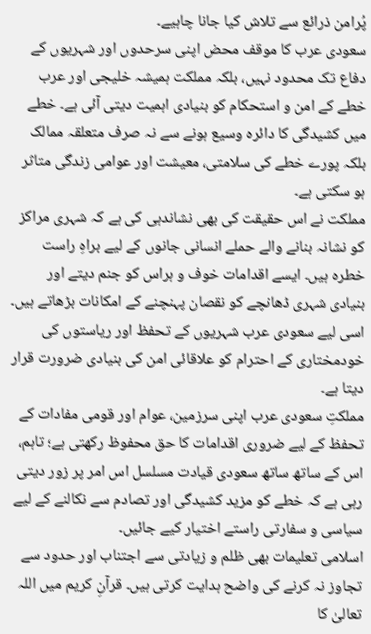پُرامن ذرائع سے تلاش کیا جانا چاہیے۔
سعودی عرب کا موقف محض اپنی سرحدوں اور شہریوں کے دفاع تک محدود نہیں، بلکہ مملکت ہمیشہ خلیجی اور عرب خطے کے امن و استحکام کو بنیادی اہمیت دیتی آئی ہے۔ خطے میں کشیدگی کا دائرہ وسیع ہونے سے نہ صرف متعلقہ ممالک بلکہ پورے خطے کی سلامتی، معیشت اور عوامی زندگی متاثر ہو سکتی ہے۔
مملکت نے اس حقیقت کی بھی نشاندہی کی ہے کہ شہری مراکز کو نشانہ بنانے والے حملے انسانی جانوں کے لیے براہِ راست خطرہ ہیں۔ ایسے اقدامات خوف و ہراس کو جنم دیتے اور بنیادی شہری ڈھانچے کو نقصان پہنچنے کے امکانات بڑھاتے ہیں۔ اسی لیے سعودی عرب شہریوں کے تحفظ اور ریاستوں کی خودمختاری کے احترام کو علاقائی امن کی بنیادی ضرورت قرار دیتا ہے۔
مملکتِ سعودی عرب اپنی سرزمین، عوام اور قومی مفادات کے تحفظ کے لیے ضروری اقدامات کا حق محفوظ رکھتی ہے؛ تاہم، اس کے ساتھ ساتھ سعودی قیادت مسلسل اس امر پر زور دیتی رہی ہے کہ خطے کو مزید کشیدگی اور تصادم سے نکالنے کے لیے سیاسی و سفارتی راستے اختیار کیے جائیں۔
اسلامی تعلیمات بھی ظلم و زیادتی سے اجتناب اور حدود سے تجاوز نہ کرنے کی واضح ہدایت کرتی ہیں۔ قرآنِ کریم میں اللہ تعالیٰ کا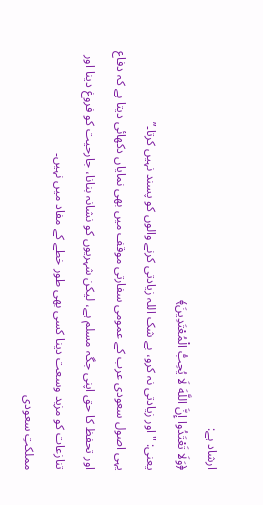ارشاد ہے:
﴿وَلَا تَعْتَدُوا إِنَّ اللَّهَ لَا يُحِبُّ الْمُعْتَدِينَ﴾
یعنی: "اور زیادتی نہ کرو، بے شک اللہ زیادتی کرنے والوں کو پسند نہیں کرتا۔”
یہی اصول سعودی عرب کے عمومی سفارتی موقف میں بھی نمایاں دکھائی دیتا ہے کہ دفاع اور تحفظ کا حق اپنی جگہ مسلم ہے، لیکن شہریوں کو نشانہ بنانا، جارحیت کو فروغ دینا اور تنازعات کو مزید وسعت دینا کسی بھی طور خطے کے مفاد میں نہیں۔
مملکتِ سعودی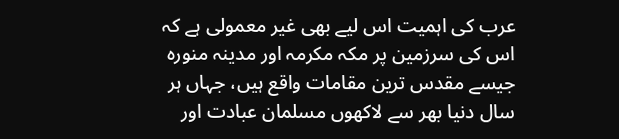عرب کی اہمیت اس لیے بھی غیر معمولی ہے کہ اس کی سرزمین پر مکہ مکرمہ اور مدینہ منورہ جیسے مقدس ترین مقامات واقع ہیں، جہاں ہر سال دنیا بھر سے لاکھوں مسلمان عبادت اور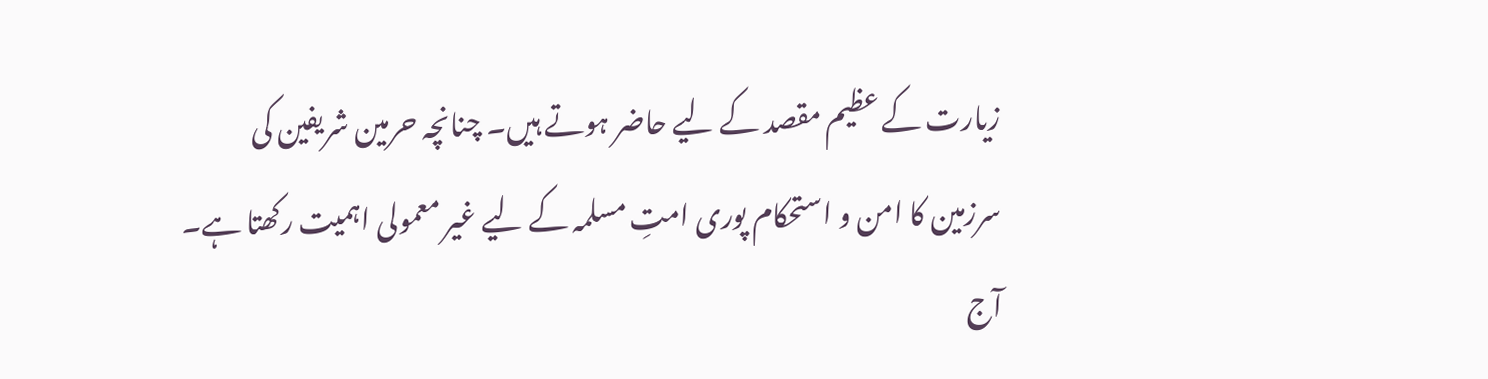زیارت کے عظیم مقصد کے لیے حاضر ہوتے ہیں۔ چنانچہ حرمین شریفین کی سرزمین کا امن و استحکام پوری امتِ مسلمہ کے لیے غیر معمولی اہمیت رکھتا ہے۔
آج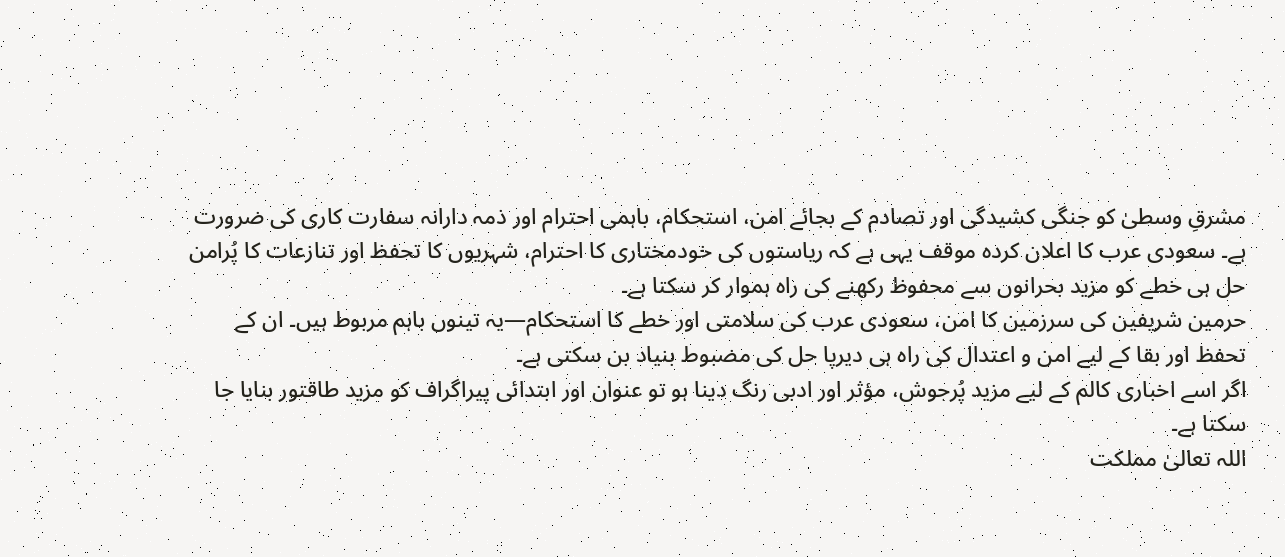مشرقِ وسطیٰ کو جنگی کشیدگی اور تصادم کے بجائے امن، استحکام، باہمی احترام اور ذمہ دارانہ سفارت کاری کی ضرورت ہے۔ سعودی عرب کا اعلان کردہ موقف یہی ہے کہ ریاستوں کی خودمختاری کا احترام، شہریوں کا تحفظ اور تنازعات کا پُرامن حل ہی خطے کو مزید بحرانوں سے محفوظ رکھنے کی راہ ہموار کر سکتا ہے۔
حرمین شریفین کی سرزمین کا امن، سعودی عرب کی سلامتی اور خطے کا استحکام—یہ تینوں باہم مربوط ہیں۔ ان کے تحفظ اور بقا کے لیے امن و اعتدال کی راہ ہی دیرپا حل کی مضبوط بنیاد بن سکتی ہے۔
اگر اسے اخباری کالم کے لیے مزید پُرجوش، مؤثر اور ادبی رنگ دینا ہو تو عنوان اور ابتدائی پیراگراف کو مزید طاقتور بنایا جا سکتا ہے۔
اللہ تعالیٰ مملکت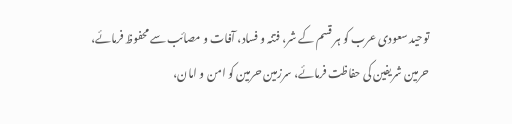توحید سعودی عرب کو ہر قسم کے شر، فتنہ و فساد، آفات و مصائب سے محفوظ فرمائے، حرمین شریفین کی حفاظت فرمائے، سرزمین حرمین کو امن و امان،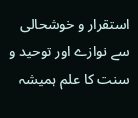استقرار و خوشحالی سے نوازے اور توحید و سنت کا علم ہمیشہ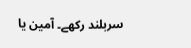سربلند رکھے۔ آمین یا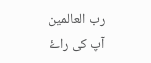رب العالمین
آپ کی راۓ